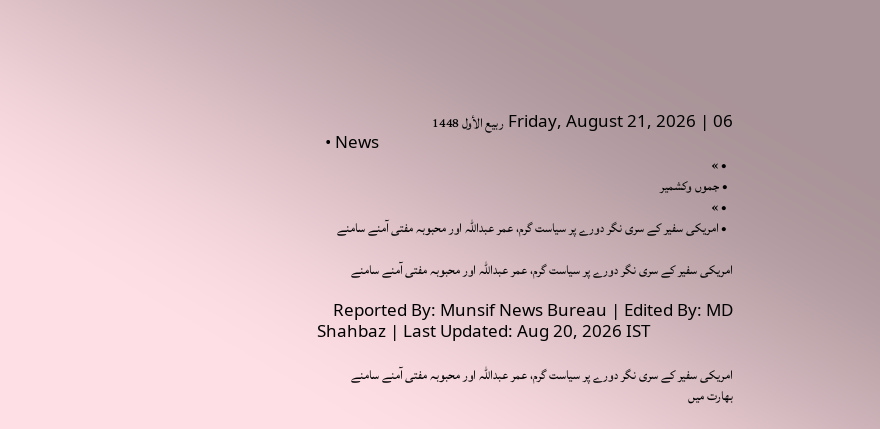Friday, August 21, 2026 | 06 ربيع الأول 1448
  • News
  • »
  • جموں وکشمیر
  • »
  • امریکی سفیر کے سری نگر دورے پر سیاست گرم، عمر عبداللہ اور محبوبہ مفتی آمنے سامنے

امریکی سفیر کے سری نگر دورے پر سیاست گرم، عمر عبداللہ اور محبوبہ مفتی آمنے سامنے

    Reported By: Munsif News Bureau | Edited By: MD Shahbaz | Last Updated: Aug 20, 2026 IST

امریکی سفیر کے سری نگر دورے پر سیاست گرم، عمر عبداللہ اور محبوبہ مفتی آمنے سامنے
بھارت میں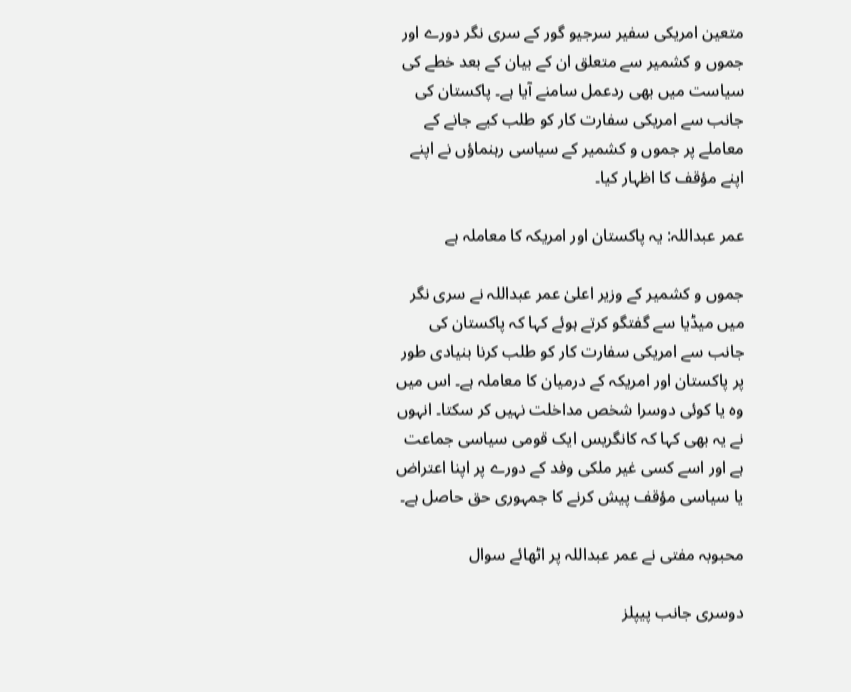متعین امریکی سفیر سرجیو گور کے سری نگر دورے اور جموں و کشمیر سے متعلق ان کے بیان کے بعد خطے کی سیاست میں بھی ردعمل سامنے آیا ہے۔ پاکستان کی جانب سے امریکی سفارت کار کو طلب کیے جانے کے معاملے پر جموں و کشمیر کے سیاسی رہنماؤں نے اپنے اپنے مؤقف کا اظہار کیا۔

عمر عبداللہ: یہ پاکستان اور امریکہ کا معاملہ ہے

جموں و کشمیر کے وزیر اعلیٰ عمر عبداللہ نے سری نگر میں میڈیا سے گفتگو کرتے ہوئے کہا کہ پاکستان کی جانب سے امریکی سفارت کار کو طلب کرنا بنیادی طور پر پاکستان اور امریکہ کے درمیان کا معاملہ ہے۔ اس میں وہ یا کوئی دوسرا شخص مداخلت نہیں کر سکتا۔ انہوں نے یہ بھی کہا کہ کانگریس ایک قومی سیاسی جماعت ہے اور اسے کسی غیر ملکی وفد کے دورے پر اپنا اعتراض یا سیاسی مؤقف پیش کرنے کا جمہوری حق حاصل ہے۔

محبوبہ مفتی نے عمر عبداللہ پر اٹھائے سوال

دوسری جانب پیپلز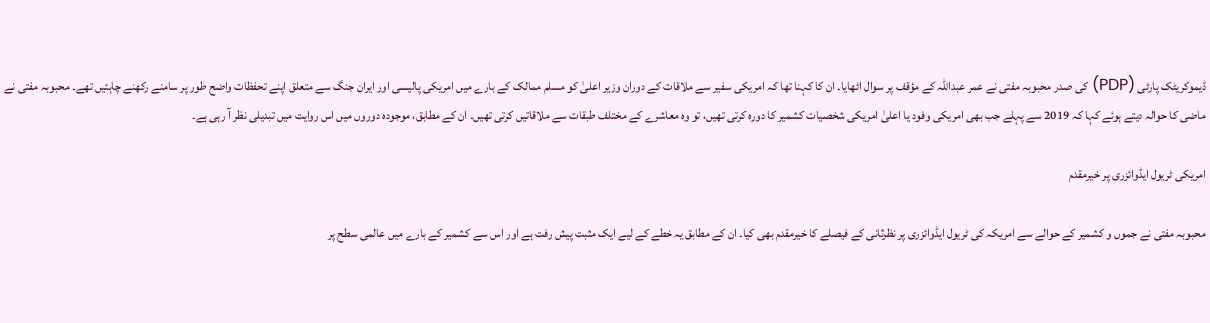ڈیموکریٹک پارٹی (PDP) کی صدر محبوبہ مفتی نے عمر عبداللہ کے مؤقف پر سوال اٹھایا۔ ان کا کہنا تھا کہ امریکی سفیر سے ملاقات کے دوران وزیر اعلیٰ کو مسلم ممالک کے بارے میں امریکی پالیسی اور ایران جنگ سے متعلق اپنے تحفظات واضح طور پر سامنے رکھنے چاہئیں تھے۔ محبوبہ مفتی نے ماضی کا حوالہ دیتے ہوئے کہا کہ 2019 سے پہلے جب بھی امریکی وفود یا اعلیٰ امریکی شخصیات کشمیر کا دورہ کرتی تھیں، تو وہ معاشرے کے مختلف طبقات سے ملاقاتیں کرتی تھیں۔ ان کے مطابق، موجودہ دوروں میں اس روایت میں تبدیلی نظر آ رہی ہے۔

امریکی ٹریول ایڈوائزری پر خیرمقدم

محبوبہ مفتی نے جموں و کشمیر کے حوالے سے امریکہ کی ٹریول ایڈوائزری پر نظرثانی کے فیصلے کا خیرمقدم بھی کیا۔ ان کے مطابق یہ خطے کے لیے ایک مثبت پیش رفت ہے اور اس سے کشمیر کے بارے میں عالمی سطح پر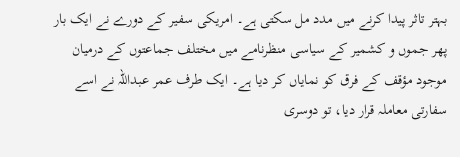بہتر تاثر پیدا کرنے میں مدد مل سکتی ہے۔ امریکی سفیر کے دورے نے ایک بار پھر جموں و کشمیر کے سیاسی منظرنامے میں مختلف جماعتوں کے درمیان موجود مؤقف کے فرق کو نمایاں کر دیا ہے۔ ایک طرف عمر عبداللہ نے اسے سفارتی معاملہ قرار دیا، تو دوسری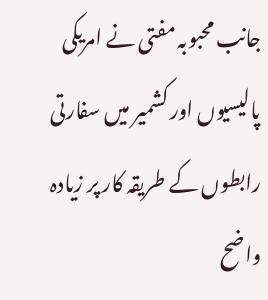جانب محبوبہ مفتی نے امریکی پالیسیوں اور کشمیر میں سفارتی رابطوں کے طریقہ کار پر زیادہ واضح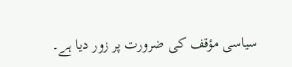سیاسی مؤقف کی ضرورت پر زور دیا ہے۔